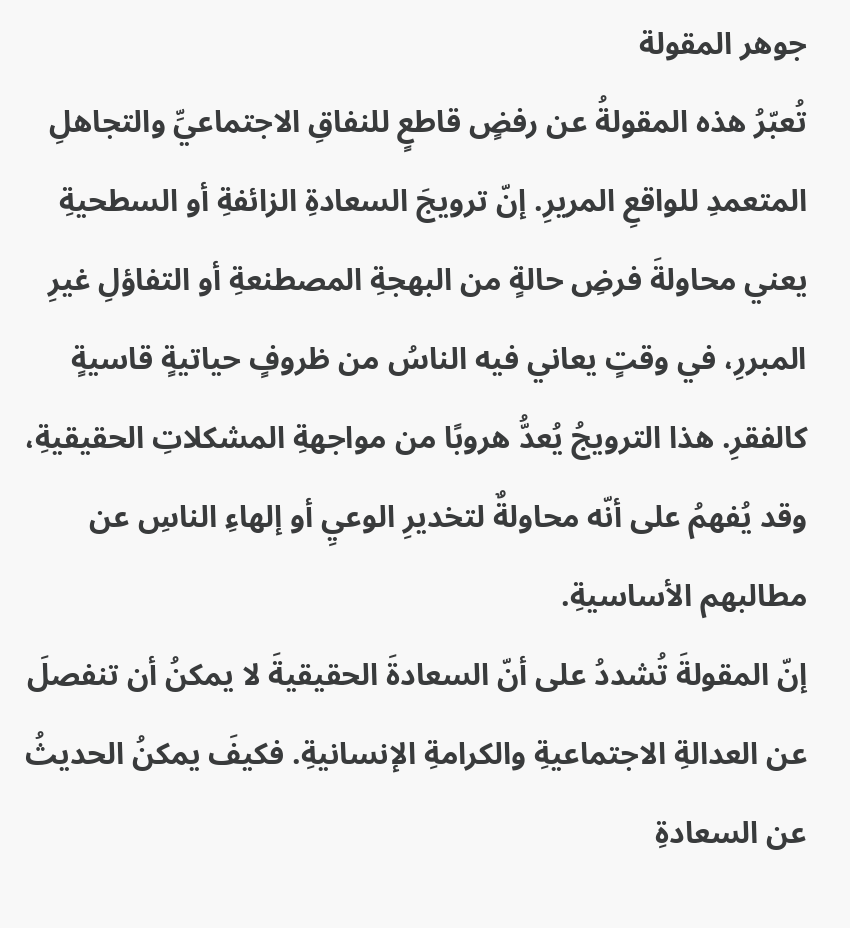جوهر المقولة
تُعبّرُ هذه المقولةُ عن رفضٍ قاطعٍ للنفاقِ الاجتماعيِّ والتجاهلِ المتعمدِ للواقعِ المريرِ. إنّ ترويجَ السعادةِ الزائفةِ أو السطحيةِ يعني محاولةَ فرضِ حالةٍ من البهجةِ المصطنعةِ أو التفاؤلِ غيرِ المبررِ، في وقتٍ يعاني فيه الناسُ من ظروفٍ حياتيةٍ قاسيةٍ كالفقرِ. هذا الترويجُ يُعدُّ هروبًا من مواجهةِ المشكلاتِ الحقيقيةِ، وقد يُفهمُ على أنّه محاولةٌ لتخديرِ الوعيِ أو إلهاءِ الناسِ عن مطالبهم الأساسيةِ.
إنّ المقولةَ تُشددُ على أنّ السعادةَ الحقيقيةَ لا يمكنُ أن تنفصلَ عن العدالةِ الاجتماعيةِ والكرامةِ الإنسانيةِ. فكيفَ يمكنُ الحديثُ عن السعادةِ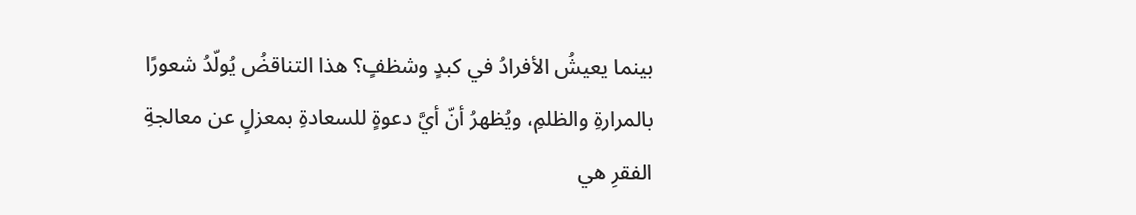بينما يعيشُ الأفرادُ في كبدٍ وشظفٍ؟ هذا التناقضُ يُولّدُ شعورًا بالمرارةِ والظلمِ، ويُظهرُ أنّ أيَّ دعوةٍ للسعادةِ بمعزلٍ عن معالجةِ الفقرِ هي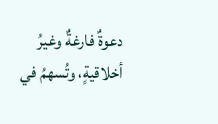دعوةٌ فارغةٌ وغيرُ أخلاقيةٍ، وتُسهمُ في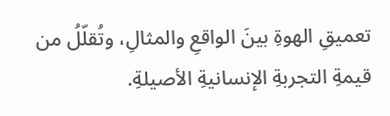تعميقِ الهوةِ بينَ الواقعِ والمثالِ، وتُقلّلُ من قيمةِ التجربةِ الإنسانيةِ الأصيلةِ.